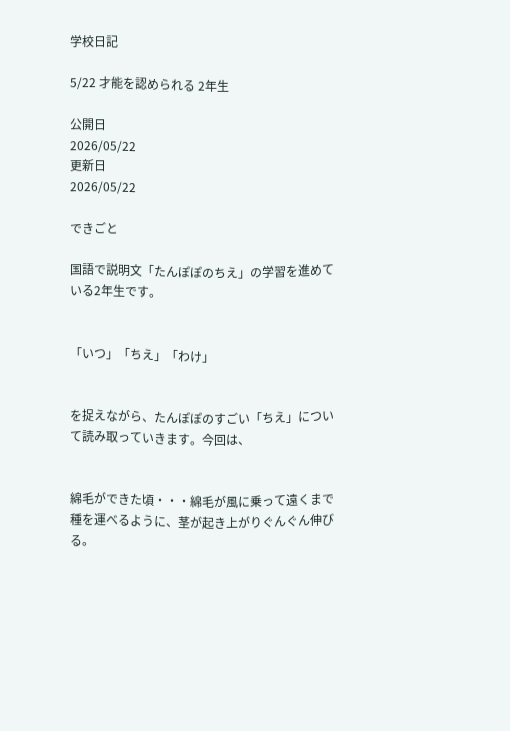学校日記

5/22 才能を認められる 2年生

公開日
2026/05/22
更新日
2026/05/22

できごと

国語で説明文「たんぽぽのちえ」の学習を進めている2年生です。


「いつ」「ちえ」「わけ」


を捉えながら、たんぽぽのすごい「ちえ」について読み取っていきます。今回は、


綿毛ができた頃・・・綿毛が風に乗って遠くまで種を運べるように、茎が起き上がりぐんぐん伸びる。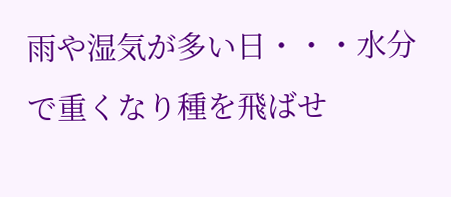雨や湿気が多い日・・・水分で重くなり種を飛ばせ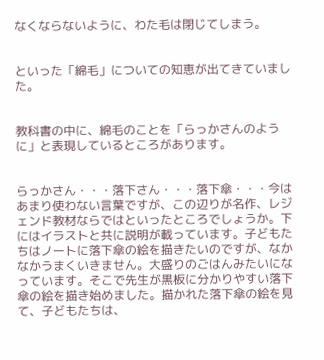なくならないように、わた毛は閉じてしまう。


といった「綿毛」についての知恵が出てきていました。


教科書の中に、綿毛のことを「らっかさんのように」と表現しているところがあります。


らっかさん・・・落下さん・・・落下傘・・・今はあまり使わない言葉ですが、この辺りが名作、レジェンド教材ならではといったところでしょうか。下にはイラストと共に説明が載っています。子どもたちはノートに落下傘の絵を描きたいのですが、なかなかうまくいきません。大盛りのごはんみたいになっています。そこで先生が黒板に分かりやすい落下傘の絵を描き始めました。描かれた落下傘の絵を見て、子どもたちは、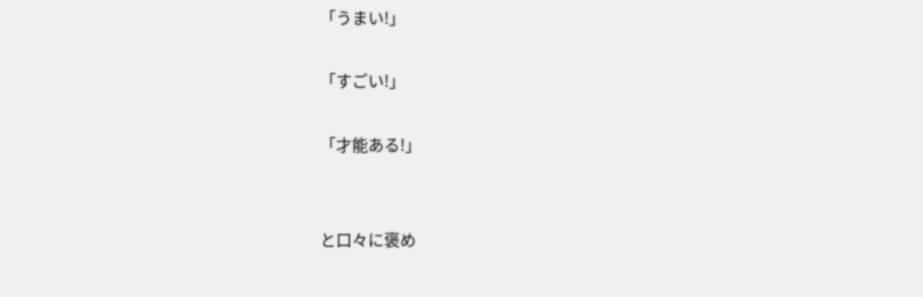「うまい!」

「すごい!」

「才能ある!」


と口々に褒め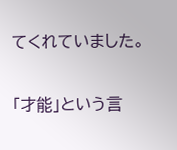てくれていました。


「才能」という言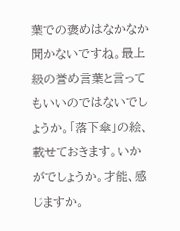葉での褒めはなかなか聞かないですね。最上級の誉め言葉と言ってもいいのではないでしょうか。「落下傘」の絵、載せておきます。いかがでしょうか。才能、感じますか。